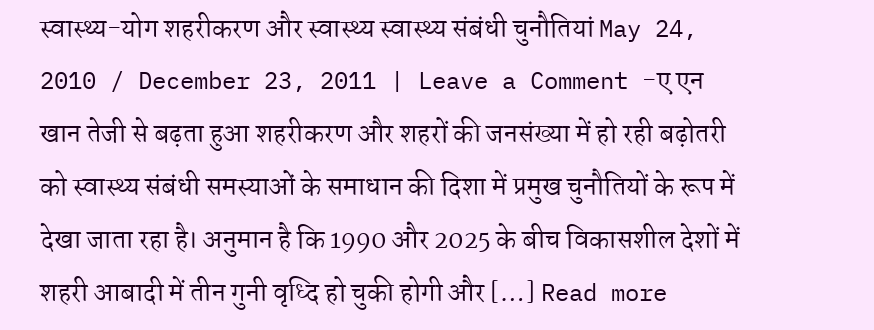स्वास्थ्य-योग शहरीकरण और स्वास्थ्य स्वास्थ्य संबंधी चुनौतियां May 24, 2010 / December 23, 2011 | Leave a Comment -ए एन खान तेजी से बढ़ता हुआ शहरीकरण और शहरों की जनसंख्या में हो रही बढ़ोतरी को स्वास्थ्य संबंधी समस्याओं के समाधान की दिशा में प्रमुख चुनौतियों के रूप में देखा जाता रहा है। अनुमान है कि 1990 और 2025 के बीच विकासशील देशों में शहरी आबादी में तीन गुनी वृध्दि हो चुकी होगी और […] Read more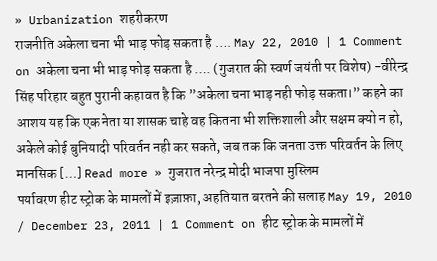» Urbanization शहरीकरण
राजनीति अकेला चना भी भाड़ फोड़ सकता है …. May 22, 2010 | 1 Comment on अकेला चना भी भाड़ फोड़ सकता है …. (गुजरात की स्वर्ण जयंती पर विशेष) -वीरेन्द्र सिंह परिहार बहुत पुरानी कहावत है कि ”अकेला चना भाड़ नही फोड़ सकता।” कहने का आशय यह कि एक नेता या शासक चाहे वह कितना भी शक्तिशाली और सक्षम क्यो न हो, अकेले कोई बुनियादी परिवर्तन नही कर सकते, जब तक कि जनता उक्त परिवर्तन के लिए मानसिक […] Read more » गुजरात नरेन्द्र मोदी भाजपा मुस्लिम
पर्यावरण हीट स्ट्रोक के मामलों में इज़ाफ़ा, अहतियात बरतने की सलाह May 19, 2010 / December 23, 2011 | 1 Comment on हीट स्ट्रोक के मामलों में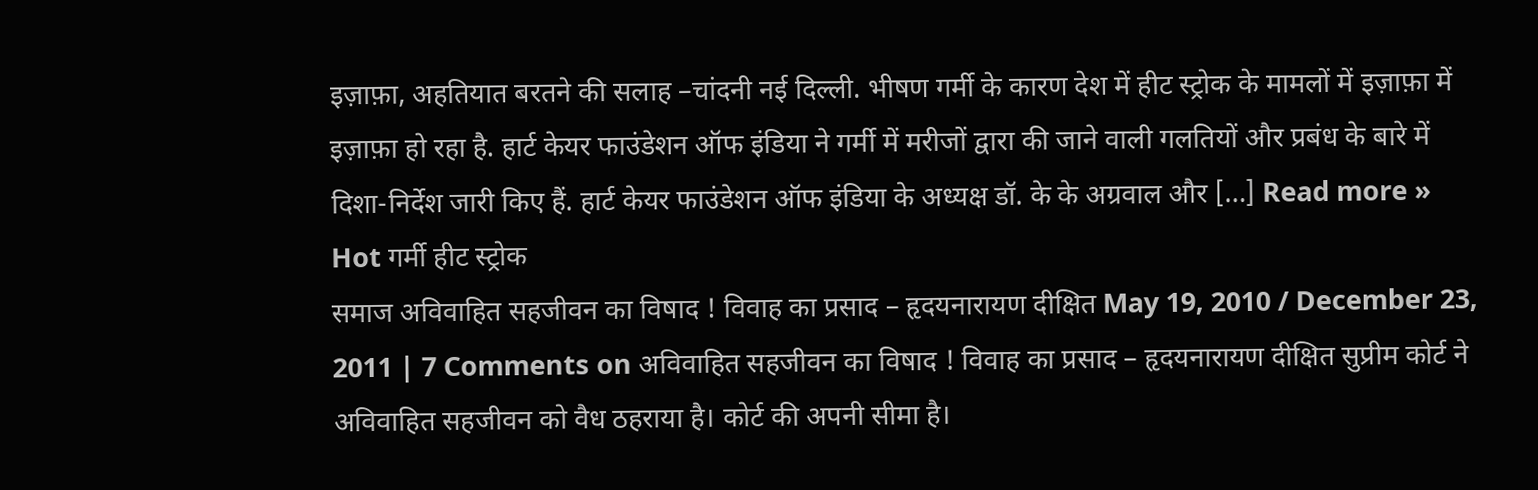इज़ाफ़ा, अहतियात बरतने की सलाह –चांदनी नई दिल्ली. भीषण गर्मी के कारण देश में हीट स्ट्रोक के मामलों में इज़ाफ़ा में इज़ाफ़ा हो रहा है. हार्ट केयर फाउंडेशन ऑफ इंडिया ने गर्मी में मरीजों द्वारा की जाने वाली गलतियों और प्रबंध के बारे में दिशा-निर्देश जारी किए हैं. हार्ट केयर फाउंडेशन ऑफ इंडिया के अध्यक्ष डॉ. के के अग्रवाल और […] Read more » Hot गर्मी हीट स्ट्रोक
समाज अविवाहित सहजीवन का विषाद ! विवाह का प्रसाद – हृदयनारायण दीक्षित May 19, 2010 / December 23, 2011 | 7 Comments on अविवाहित सहजीवन का विषाद ! विवाह का प्रसाद – हृदयनारायण दीक्षित सुप्रीम कोर्ट ने अविवाहित सहजीवन को वैध ठहराया है। कोर्ट की अपनी सीमा है।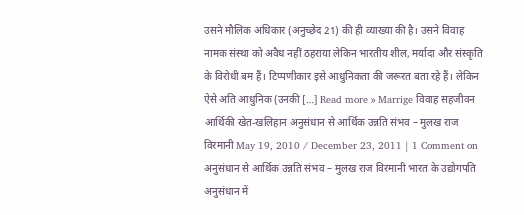उसने मौलिक अधिकार (अनुच्छेद 21) की ही व्याख्या की है। उसने विवाह नामक संस्था को अवैध नहीं ठहराया लेकिन भारतीय शील, मर्यादा और संस्कृति के विरोधी बम हैं। टिप्पणीकार इसे आधुनिकता की जरूरत बता रहे हैं। लेकिन ऐसे अति आधुनिक (उनकी […] Read more » Marrige विवाह सहजीवन
आर्थिकी खेत-खलिहान अनुसंधान से आर्थिक उन्नति संभव – मुलख राज विरमानी May 19, 2010 / December 23, 2011 | 1 Comment on अनुसंधान से आर्थिक उन्नति संभव – मुलख राज विरमानी भारत के उद्योगपति अनुसंधान में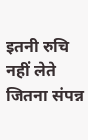इतनी रुचि नहीं लेते जितना संपन्न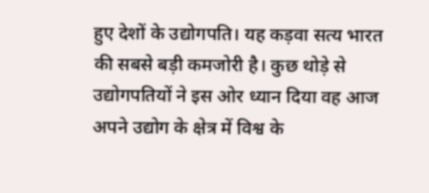हुए देशों के उद्योगपति। यह कड़वा सत्य भारत की सबसे बड़ी कमजोरी है। कुछ थोड़े से उद्योगपतियों ने इस ओर ध्यान दिया वह आज अपने उद्योग के क्षेत्र में विश्व के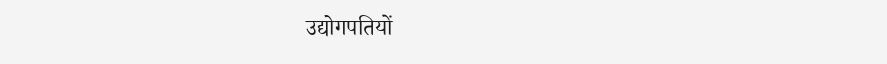उद्योगपतियों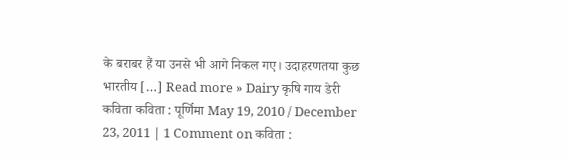के बराबर हैं या उनसे भी आगे निकल गए। उदाहरणतया कुछ भारतीय […] Read more » Dairy कृषि गाय डेरी
कविता कविता : पूर्णिमा May 19, 2010 / December 23, 2011 | 1 Comment on कविता :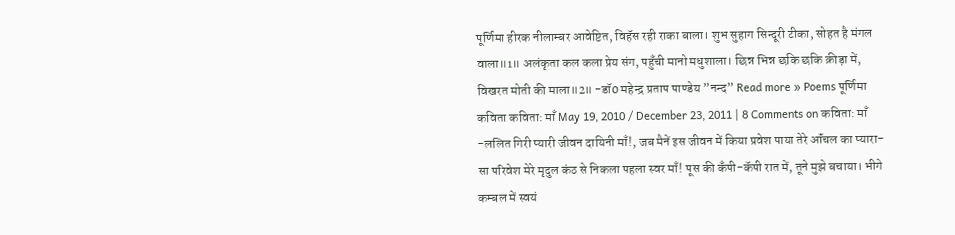पूर्णिमा हीरक नीलाम्बर आवेष्टित, विहॅस रही राका बाला। शुभ सुहाग सिन्दूरी टीका, सोहत है मंगल वाला॥1॥ अलंकृता कल कला प्रेय संग, पहुँची मानो मधुशाला। छिन्न भिन्न छकि छकि क्रीड़ा में, विखरत मोती की माला॥2॥ -डॉ0 महेन्द्र प्रताप पाण्डेय ”नन्द” Read more » Poems पूर्णिमा
कविता कविता: माँ May 19, 2010 / December 23, 2011 | 8 Comments on कविता: माँ -ललित गिरी प्यारी जीवन दायिनी माँ!, जब मैनें इस जीवन में किया प्रवेश पाया तेरे ऑंचल का प्यारा-सा परिवेश मेरे मृदुल कंठ से निकला पहला स्वर माँ! पूस की कॅंपी-कॅपी रात में, तूने मुझे बचाया। भीगे कम्बल में स्वयं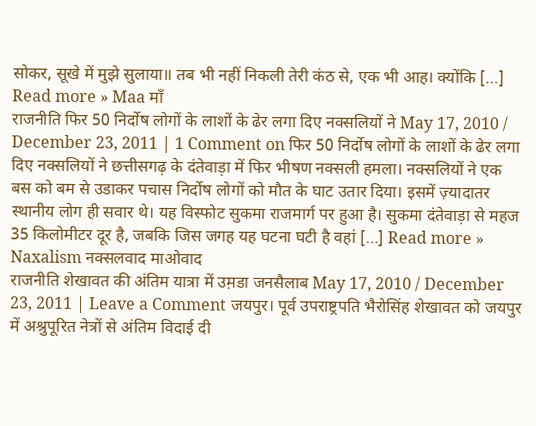सोकर, सूखे में मुझे सुलाया॥ तब भी नहीं निकली तेरी कंठ से, एक भी आह। क्योंकि […] Read more » Maa माँ
राजनीति फिर 50 निर्दोष लोगों के लाशों के ढेर लगा दिए नक्सलियों ने May 17, 2010 / December 23, 2011 | 1 Comment on फिर 50 निर्दोष लोगों के लाशों के ढेर लगा दिए नक्सलियों ने छत्तीसगढ़ के दंतेवाड़ा में फिर भीषण नक्सली हमला। नक्सलियों ने एक बस को बम से उडाकर पचास निर्दोष लोगों को मौत के घाट उतार दिया। इसमें ज़्यादातर स्थानीय लोग ही सवार थे। यह विस्फोट सुकमा राजमार्ग पर हुआ है। सुकमा दंतेवाड़ा से महज 35 किलोमीटर दूर है, जबकि जिस जगह यह घटना घटी है वहां […] Read more » Naxalism नक्सलवाद माओवाद
राजनीति शेखावत की अंतिम यात्रा में उम़डा जनसैलाब May 17, 2010 / December 23, 2011 | Leave a Comment जयपुर। पूर्व उपराष्ट्रपति भैरोसिंह शेखावत को जयपुर में अश्रुपूरित नेत्रों से अंतिम विदाई दी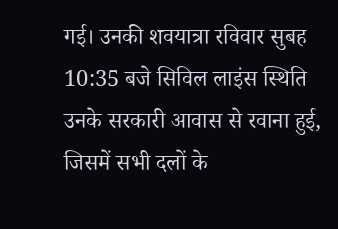गई। उनकी शवयात्रा रविवार सुबह 10:35 बजे सिविल लाइंस स्थिति उनके सरकारी आवास से रवाना हुई, जिसमें सभी दलों के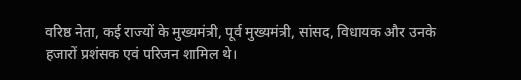वरिष्ठ नेता, कई राज्यों के मुख्यमंत्री, पूर्व मुख्यमंत्री, सांसद, विधायक और उनके हजारों प्रशंसक एवं परिजन शामिल थे।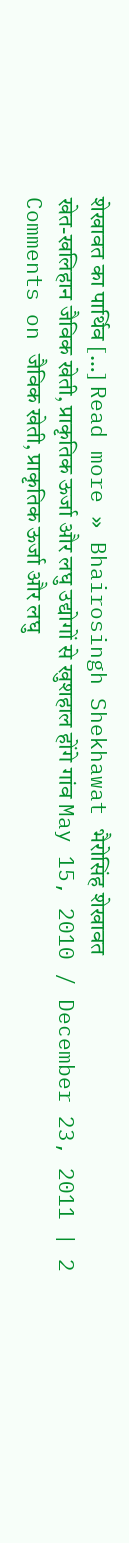शेखावत का पार्थिव […] Read more » Bhairosingh Shekhawat भैरोसिंह शेखावत
खेत-खलिहान जैविक खेती, प्राकृतिक ऊर्जा और लघु उद्योगों से खुशहाल होंगे गांव May 15, 2010 / December 23, 2011 | 2 Comments on जैविक खेती, प्राकृतिक ऊर्जा और लघु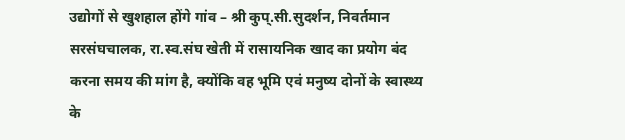उद्योगों से खुशहाल होंगे गांव – श्री कुप्.सी.सुदर्शन, निवर्तमान सरसंघचालक, रा.स्व.संघ खेती में रासायनिक खाद का प्रयोग बंद करना समय की मांग है, क्योंकि वह भूमि एवं मनुष्य दोनों के स्वास्थ्य के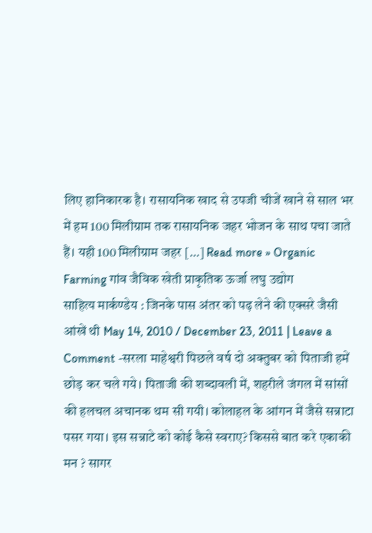लिए हानिकारक है। रासायनिक खाद से उपजी चीजें खाने से साल भर में हम 100 मिलीग्राम तक रासायनिक जहर भोजन के साथ पचा जाते हैं। यही 100 मिलीग्राम जहर […] Read more » Organic Farming गांव जैविक खेती प्राकृतिक ऊर्जा लघु उद्योग
साहित्य मार्कण्डेय : जिनके पास अंतर को पढ़ लेने की एक्सरे जैसी आंखें थी May 14, 2010 / December 23, 2011 | Leave a Comment -सरला माहेश्वरी पिछले वर्ष दो अक्तुबर को पिताजी हमें छोड़ कर चले गये। पिताजी की शब्दावली में, शहरीले जंगल में सांसों की हलचल अचानक थम सी गयी। कोलाहल के आंगन में जैसे सन्नाटा पसर गया। इस सन्नाटे को कोई कैसे स्वराए? किससे बात करे एकाकी मन ? सागर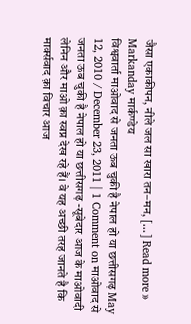जैसा एकाकीपन, नीले जल सा खारा तन–मन, […] Read more » Markanday मार्कण्डेय
विश्ववार्ता माओवाद से जनता ऊब चुकी है नेपाल हो या छत्तीसगढ़ May 12, 2010 / December 23, 2011 | 1 Comment on माओवाद से जनता ऊब चुकी है नेपाल हो या छत्तीसगढ़ -सूबेदार आज के माओवादी लेनिन और माओ क़ा स्वप्न देख रहे हैं। वे यह अच्छी तरह जानते है कि मार्क्सवाद क़ा विचार आज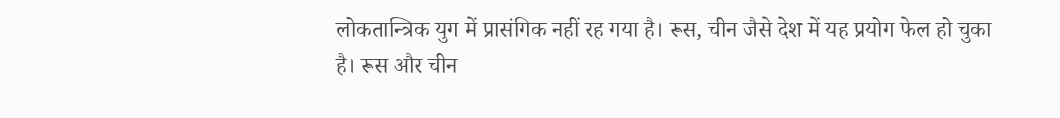लोकतान्त्रिक युग में प्रासंगिक नहीं रह गया है। रूस, चीन जैसे देश में यह प्रयोग फेल हो चुका है। रूस और चीन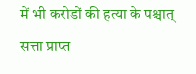में भी करोडों की हत्या के पश्चात् सत्ता प्राप्त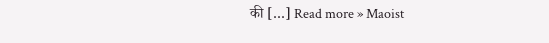की […] Read more » Maoist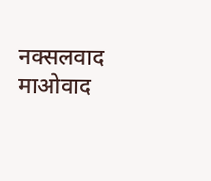नक्सलवाद माओवाद